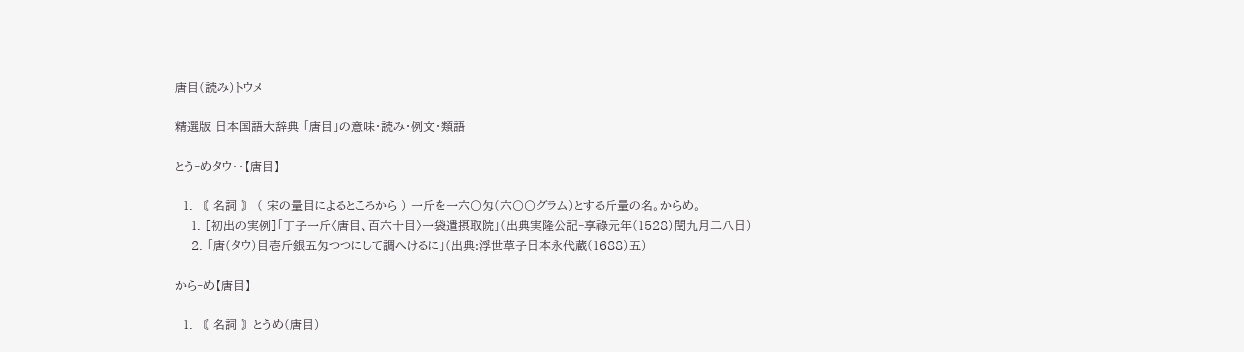唐目(読み)トウメ

精選版 日本国語大辞典 「唐目」の意味・読み・例文・類語

とう‐めタウ‥【唐目】

  1. 〘 名詞 〙 ( 宋の量目によるところから ) 一斤を一六〇匁(六〇〇グラム)とする斤量の名。からめ。
    1. [初出の実例]「丁子一斤〈唐目、百六十目〉一袋遣摂取院」(出典実隆公記‐享祿元年(1528)閏九月二八日)
    2. 「唐(タウ)目壱斤銀五匁つつにして調へけるに」(出典:浮世草子日本永代蔵(1688)五)

から‐め【唐目】

  1. 〘 名詞 〙とうめ(唐目)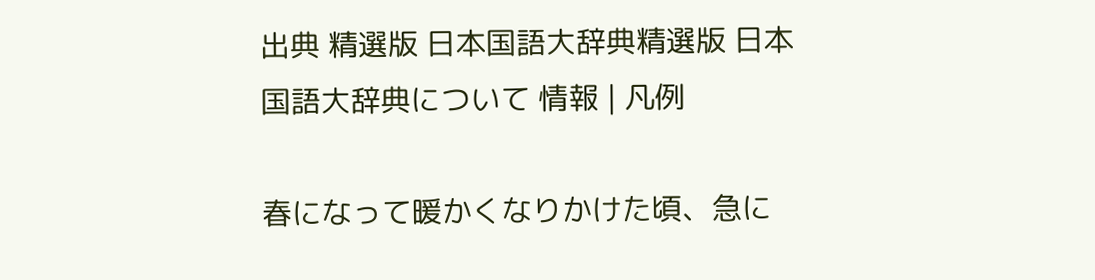出典 精選版 日本国語大辞典精選版 日本国語大辞典について 情報 | 凡例

春になって暖かくなりかけた頃、急に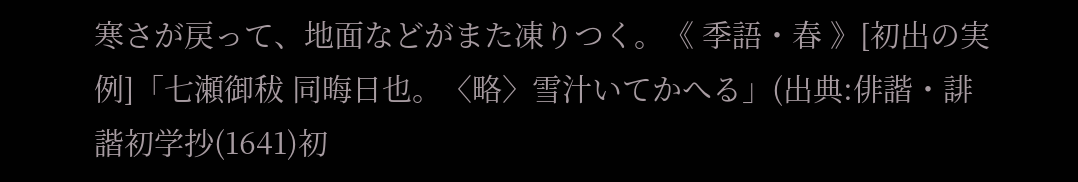寒さが戻って、地面などがまた凍りつく。《 季語・春 》[初出の実例]「七瀬御秡 同晦日也。〈略〉雪汁いてかへる」(出典:俳諧・誹諧初学抄(1641)初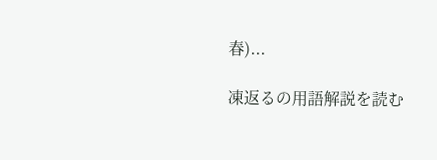春)...

凍返るの用語解説を読む